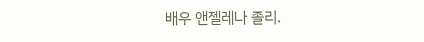배우 앤젤레나 졸리.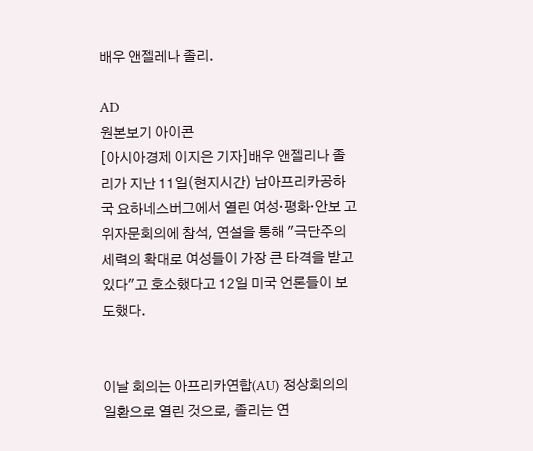배우 앤젤레나 졸리.

AD
원본보기 아이콘
[아시아경제 이지은 기자]배우 앤젤리나 졸리가 지난 11일(현지시간) 남아프리카공하국 요하네스버그에서 열린 여성·평화·안보 고위자문회의에 참석, 연설을 통해 "극단주의 세력의 확대로 여성들이 가장 큰 타격을 받고 있다"고 호소했다고 12일 미국 언론들이 보도했다.


이날 회의는 아프리카연합(AU) 정상회의의 일환으로 열린 것으로, 졸리는 연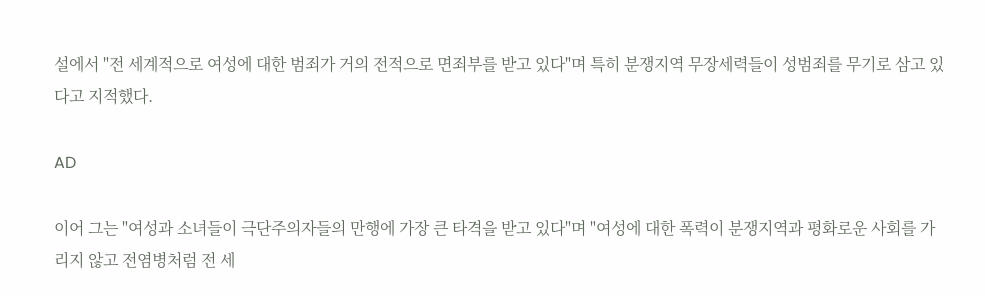설에서 "전 세계적으로 여성에 대한 범죄가 거의 전적으로 면죄부를 받고 있다"며 특히 분쟁지역 무장세력들이 성범죄를 무기로 삼고 있다고 지적했다.

AD

이어 그는 "여성과 소녀들이 극단주의자들의 만행에 가장 큰 타격을 받고 있다"며 "여성에 대한 폭력이 분쟁지역과 평화로운 사회를 가리지 않고 전염병처럼 전 세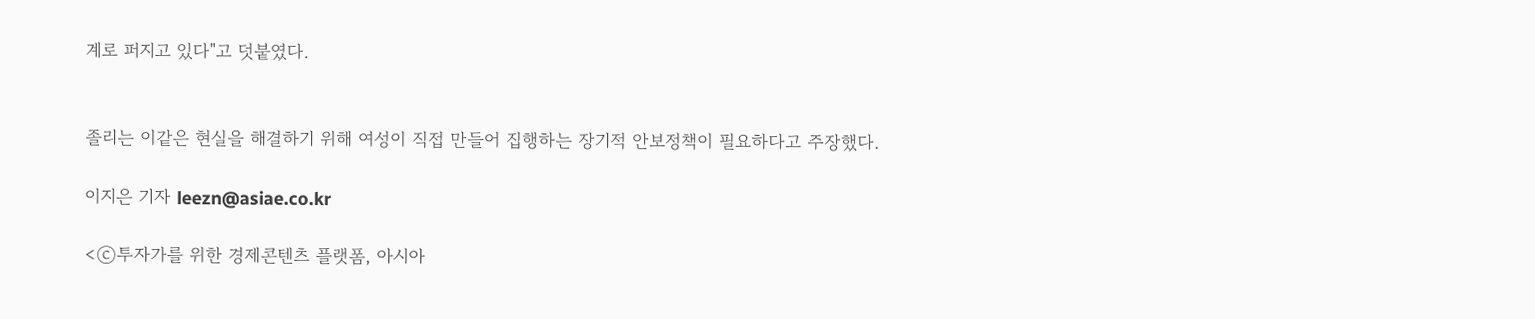계로 퍼지고 있다"고 덧붙였다.


졸리는 이같은 현실을 해결하기 위해 여성이 직접 만들어 집행하는 장기적 안보정책이 필요하다고 주장했다.

이지은 기자 leezn@asiae.co.kr

<ⓒ투자가를 위한 경제콘텐츠 플랫폼, 아시아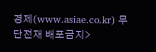경제(www.asiae.co.kr) 무단전재 배포금지>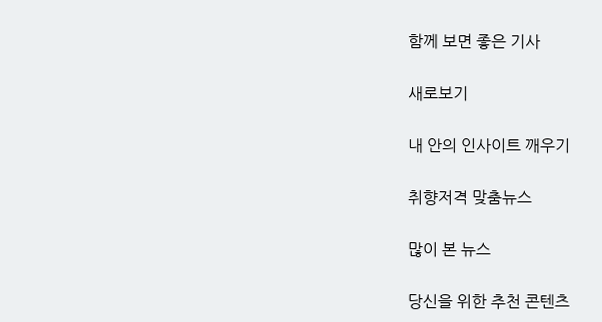함께 보면 좋은 기사

새로보기

내 안의 인사이트 깨우기

취향저격 맞춤뉴스

많이 본 뉴스

당신을 위한 추천 콘텐츠